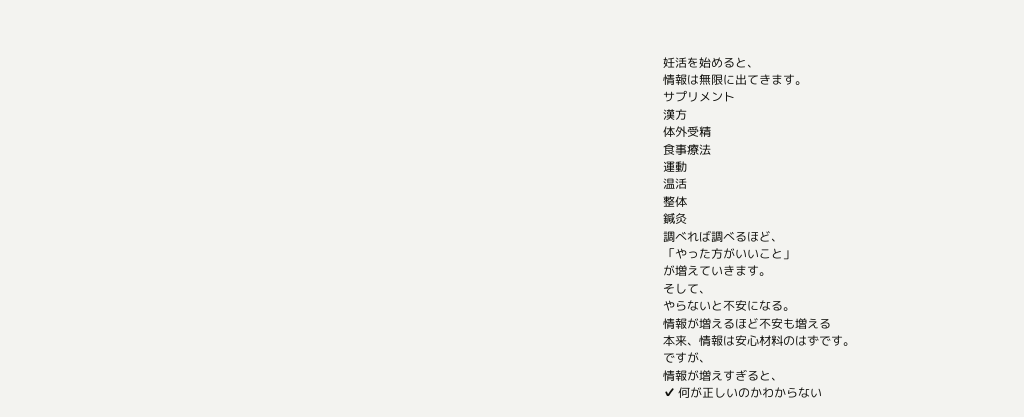妊活を始めると、
情報は無限に出てきます。
サプリメント
漢方
体外受精
食事療法
運動
温活
整体
鍼灸
調べれば調べるほど、
「やった方がいいこと」
が増えていきます。
そして、
やらないと不安になる。
情報が増えるほど不安も増える
本来、情報は安心材料のはずです。
ですが、
情報が増えすぎると、
✔ 何が正しいのかわからない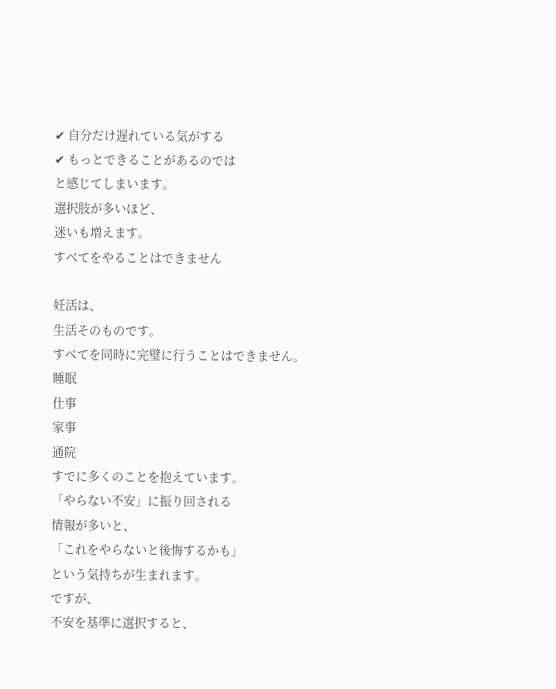✔ 自分だけ遅れている気がする
✔ もっとできることがあるのでは
と感じてしまいます。
選択肢が多いほど、
迷いも増えます。
すべてをやることはできません

妊活は、
生活そのものです。
すべてを同時に完璧に行うことはできません。
睡眠
仕事
家事
通院
すでに多くのことを抱えています。
「やらない不安」に振り回される
情報が多いと、
「これをやらないと後悔するかも」
という気持ちが生まれます。
ですが、
不安を基準に選択すると、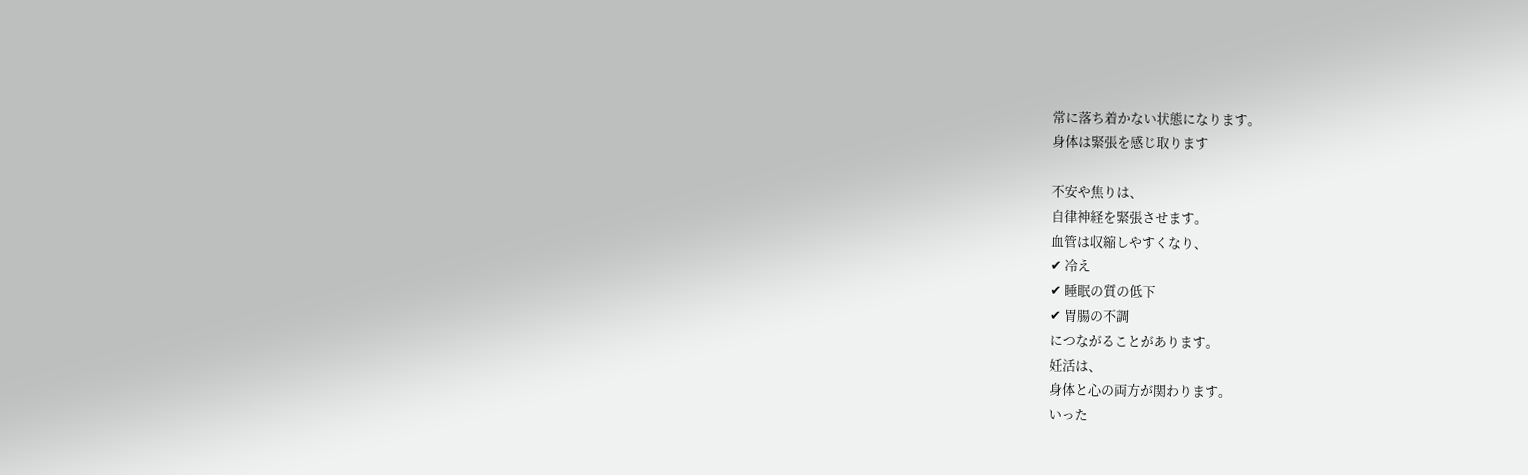常に落ち着かない状態になります。
身体は緊張を感じ取ります

不安や焦りは、
自律神経を緊張させます。
血管は収縮しやすくなり、
✔ 冷え
✔ 睡眠の質の低下
✔ 胃腸の不調
につながることがあります。
妊活は、
身体と心の両方が関わります。
いった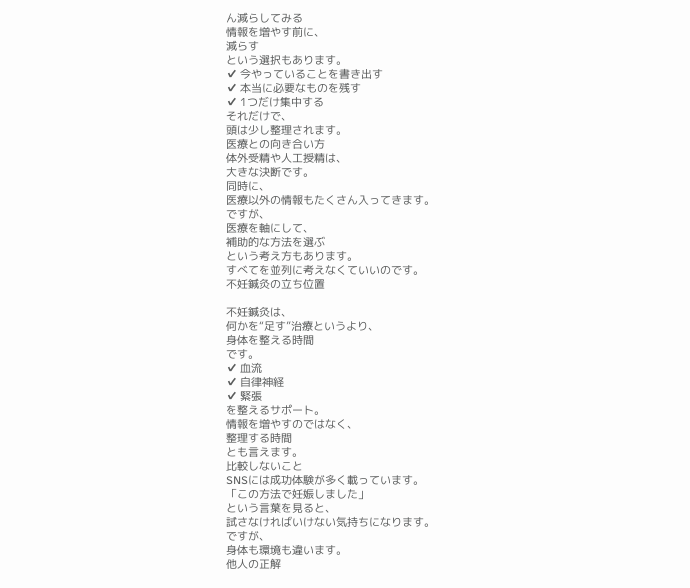ん減らしてみる
情報を増やす前に、
減らす
という選択もあります。
✔ 今やっていることを書き出す
✔ 本当に必要なものを残す
✔ 1つだけ集中する
それだけで、
頭は少し整理されます。
医療との向き合い方
体外受精や人工授精は、
大きな決断です。
同時に、
医療以外の情報もたくさん入ってきます。
ですが、
医療を軸にして、
補助的な方法を選ぶ
という考え方もあります。
すべてを並列に考えなくていいのです。
不妊鍼灸の立ち位置

不妊鍼灸は、
何かを“足す”治療というより、
身体を整える時間
です。
✔ 血流
✔ 自律神経
✔ 緊張
を整えるサポート。
情報を増やすのではなく、
整理する時間
とも言えます。
比較しないこと
SNSには成功体験が多く載っています。
「この方法で妊娠しました」
という言葉を見ると、
試さなければいけない気持ちになります。
ですが、
身体も環境も違います。
他人の正解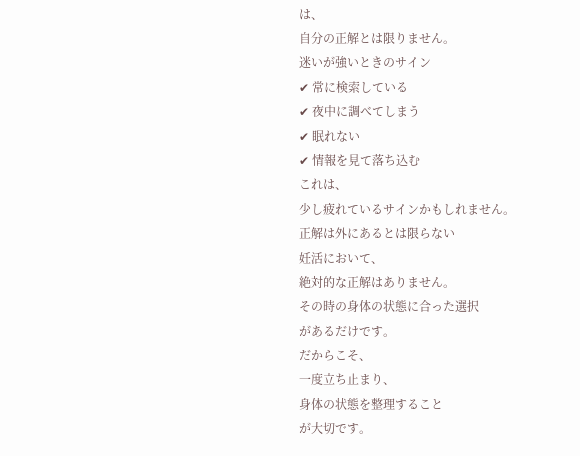は、
自分の正解とは限りません。
迷いが強いときのサイン
✔ 常に検索している
✔ 夜中に調べてしまう
✔ 眠れない
✔ 情報を見て落ち込む
これは、
少し疲れているサインかもしれません。
正解は外にあるとは限らない
妊活において、
絶対的な正解はありません。
その時の身体の状態に合った選択
があるだけです。
だからこそ、
一度立ち止まり、
身体の状態を整理すること
が大切です。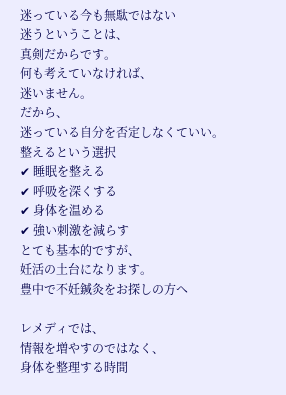迷っている今も無駄ではない
迷うということは、
真剣だからです。
何も考えていなければ、
迷いません。
だから、
迷っている自分を否定しなくていい。
整えるという選択
✔ 睡眠を整える
✔ 呼吸を深くする
✔ 身体を温める
✔ 強い刺激を減らす
とても基本的ですが、
妊活の土台になります。
豊中で不妊鍼灸をお探しの方へ

レメディでは、
情報を増やすのではなく、
身体を整理する時間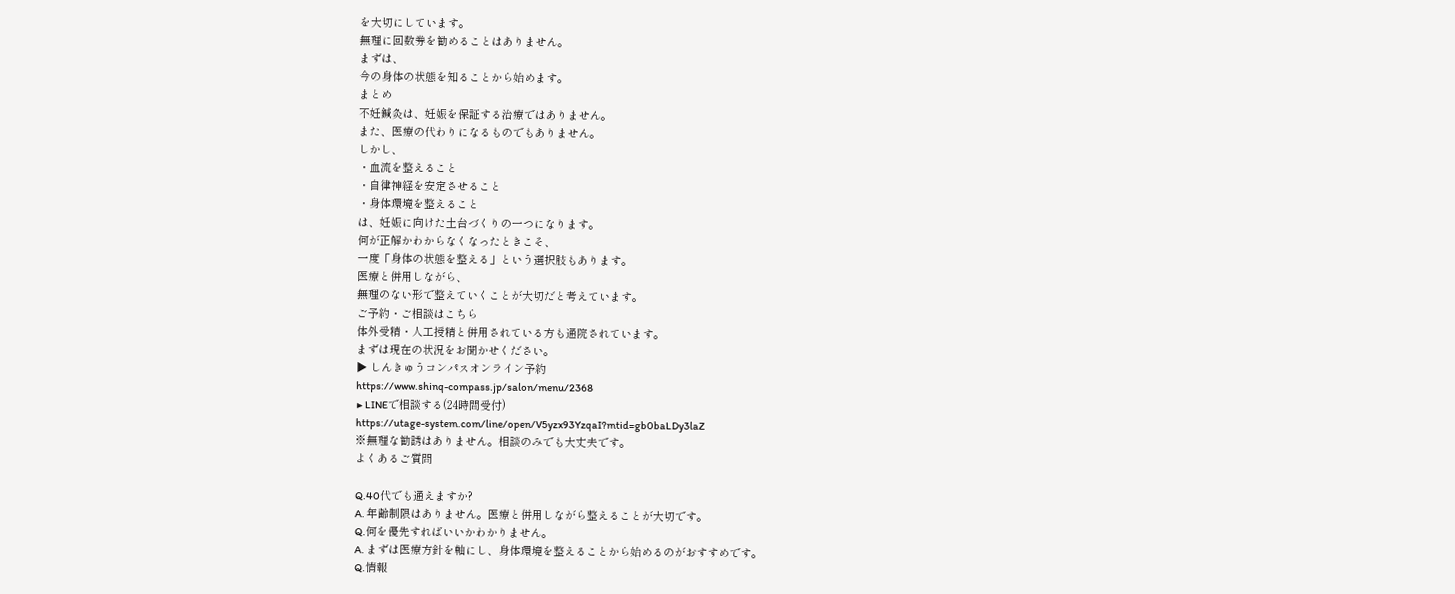を大切にしています。
無理に回数券を勧めることはありません。
まずは、
今の身体の状態を知ることから始めます。
まとめ
不妊鍼灸は、妊娠を保証する治療ではありません。
また、医療の代わりになるものでもありません。
しかし、
・血流を整えること
・自律神経を安定させること
・身体環境を整えること
は、妊娠に向けた土台づくりの一つになります。
何が正解かわからなくなったときこそ、
一度「身体の状態を整える」という選択肢もあります。
医療と併用しながら、
無理のない形で整えていくことが大切だと考えています。
ご予約・ご相談はこちら
体外受精・人工授精と併用されている方も通院されています。
まずは現在の状況をお聞かせください。
▶ しんきゅうコンパスオンライン予約
https://www.shinq-compass.jp/salon/menu/2368
▶ LINEで相談する(24時間受付)
https://utage-system.com/line/open/V5yzx93YzqaI?mtid=gb0baLDy3laZ
※無理な勧誘はありません。相談のみでも大丈夫です。
よくあるご質問

Q.40代でも通えますか?
A. 年齢制限はありません。医療と併用しながら整えることが大切です。
Q.何を優先すればいいかわかりません。
A. まずは医療方針を軸にし、身体環境を整えることから始めるのがおすすめです。
Q.情報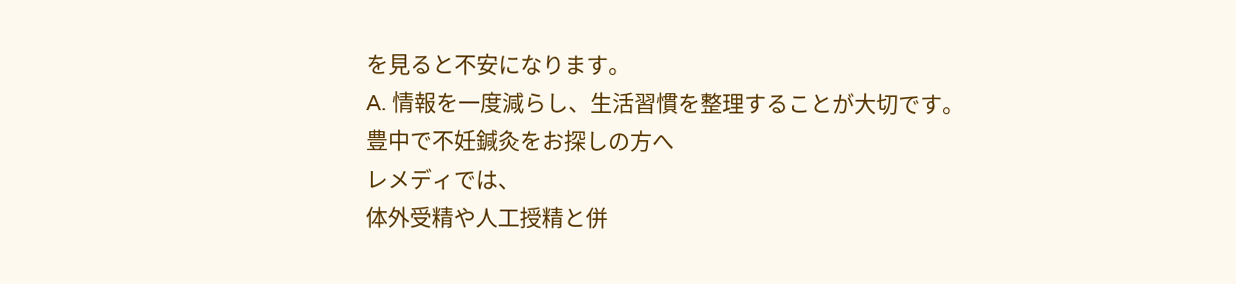を見ると不安になります。
A. 情報を一度減らし、生活習慣を整理することが大切です。
豊中で不妊鍼灸をお探しの方へ
レメディでは、
体外受精や人工授精と併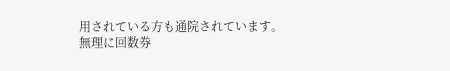用されている方も通院されています。
無理に回数券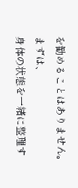を勧めることはありません。
まずは、
身体の状態を一緒に整理す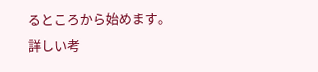るところから始めます。
詳しい考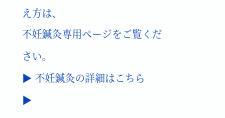え方は、
不妊鍼灸専用ページをご覧ください。
▶ 不妊鍼灸の詳細はこちら
▶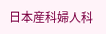日本産科婦人科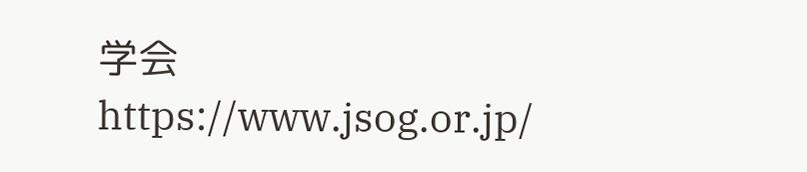学会
https://www.jsog.or.jp/